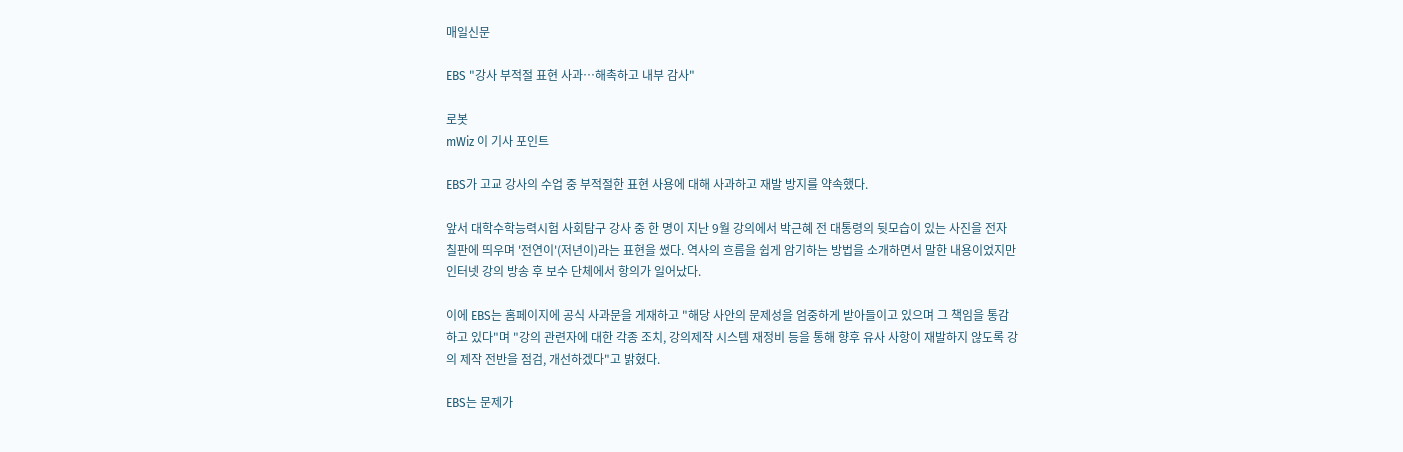매일신문

EBS "강사 부적절 표현 사과…해촉하고 내부 감사"

로봇
mWiz 이 기사 포인트

EBS가 고교 강사의 수업 중 부적절한 표현 사용에 대해 사과하고 재발 방지를 약속했다.

앞서 대학수학능력시험 사회탐구 강사 중 한 명이 지난 9월 강의에서 박근혜 전 대통령의 뒷모습이 있는 사진을 전자 칠판에 띄우며 '전연이'(저년이)라는 표현을 썼다. 역사의 흐름을 쉽게 암기하는 방법을 소개하면서 말한 내용이었지만 인터넷 강의 방송 후 보수 단체에서 항의가 일어났다.

이에 EBS는 홈페이지에 공식 사과문을 게재하고 "해당 사안의 문제성을 엄중하게 받아들이고 있으며 그 책임을 통감하고 있다"며 "강의 관련자에 대한 각종 조치, 강의제작 시스템 재정비 등을 통해 향후 유사 사항이 재발하지 않도록 강의 제작 전반을 점검, 개선하겠다"고 밝혔다.

EBS는 문제가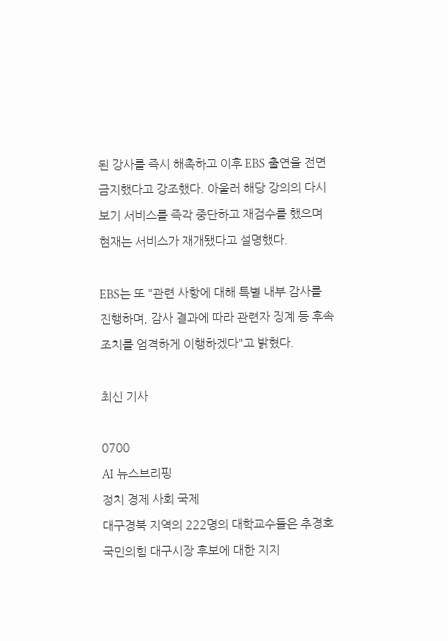된 강사를 즉시 해촉하고 이후 EBS 출연을 전면 금지했다고 강조했다. 아울러 해당 강의의 다시보기 서비스를 즉각 중단하고 재검수를 했으며 현재는 서비스가 재개됐다고 설명했다.

EBS는 또 "관련 사항에 대해 특별 내부 감사를 진행하며, 감사 결과에 따라 관련자 징계 등 후속 조치를 엄격하게 이행하겠다"고 밝혔다.

최신 기사

0700
AI 뉴스브리핑
정치 경제 사회 국제
대구경북 지역의 222명의 대학교수들은 추경호 국민의힘 대구시장 후보에 대한 지지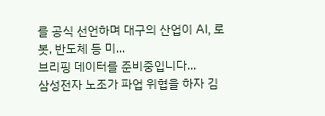를 공식 선언하며 대구의 산업이 AI, 로봇, 반도체 등 미...
브리핑 데이터를 준비중입니다...
삼성전자 노조가 파업 위협을 하자 김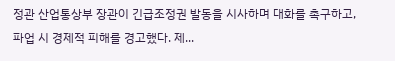정관 산업통상부 장관이 긴급조정권 발동을 시사하며 대화를 촉구하고, 파업 시 경제적 피해를 경고했다. 제...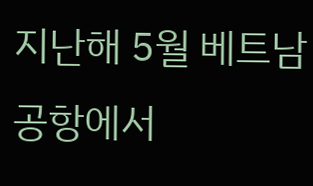지난해 5월 베트남 공항에서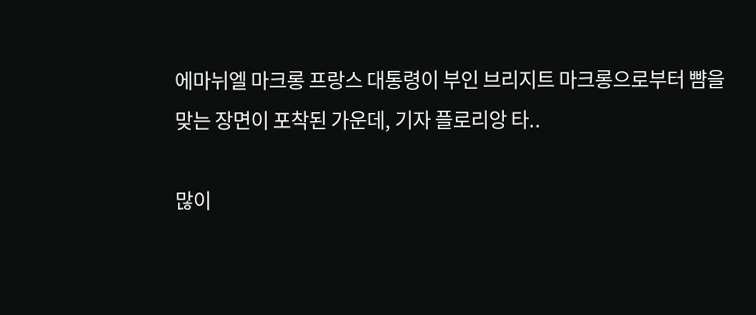에마뉘엘 마크롱 프랑스 대통령이 부인 브리지트 마크롱으로부터 뺨을 맞는 장면이 포착된 가운데, 기자 플로리앙 타..

많이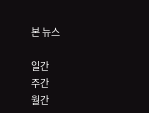본 뉴스

일간
주간
월간